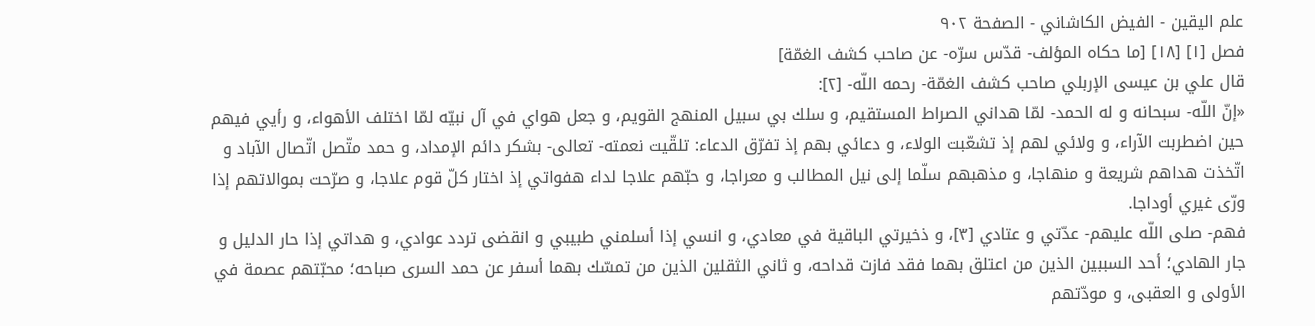علم الیقین - الفيض الكاشاني - الصفحة ٩٠٢
فصل [١] [١٨] [ما حكاه المؤلف- قدّس سرّه- عن صاحب كشف الغمّة]
قال علي بن عيسى الإربلي صاحب كشف الغمّة- رحمه اللّه- [٢]:
«إنّ اللّه- سبحانه و له الحمد- لمّا هداني الصراط المستقيم، و سلك بي سبيل المنهج القويم، و جعل هواي في آل نبيّه لمّا اختلف الأهواء، و رأيي فيهم حين اضطربت الآراء، و ولائي لهم إذ تشعّبت الولاء، و دعائي بهم إذ تفرّق الدعاء: تلقّيت نعمته- تعالى- بشكر دائم الإمداد، و حمد متّصل اتّصال الآباد و اتّخذت هداهم شريعة و منهاجا، و مذهبهم سلّما إلى نيل المطالب و معراجا، و حبّهم علاجا لداء هفواتي إذ اختار كلّ قوم علاجا، و صرّحت بموالاتهم إذا ورّى غيري أوداجا.
فهم- صلى اللّه عليهم- عدّتي و عتادي [٣]، و ذخيرتي الباقية في معادي، و انسي إذا أسلمني طبيبي و انقضى تردد عوادي، و هداتي إذا حار الدليل و جار الهادي؛ أحد السببين الذين من اعتلق بهما فقد فازت قداحه، و ثاني الثقلين الذين من تمسّك بهما أسفر عن حمد السرى صباحه؛ محبّتهم عصمة في الأولى و العقبى، و مودّتهم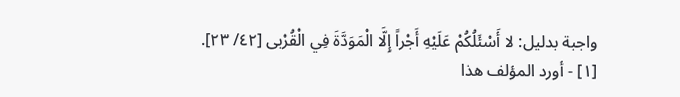واجبة بدليل: لا أَسْئَلُكُمْ عَلَيْهِ أَجْراً إِلَّا الْمَوَدَّةَ فِي الْقُرْبى [٤٢/ ٢٣].
[١] - أورد المؤلف هذا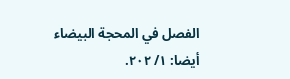الفصل في المحجة البيضاء أيضا: ١/ ٢٠٢.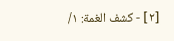[٢] - كشف الغمة: ١/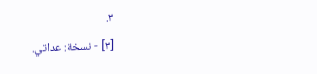٣.
[٣] - نسخة: عداتي.